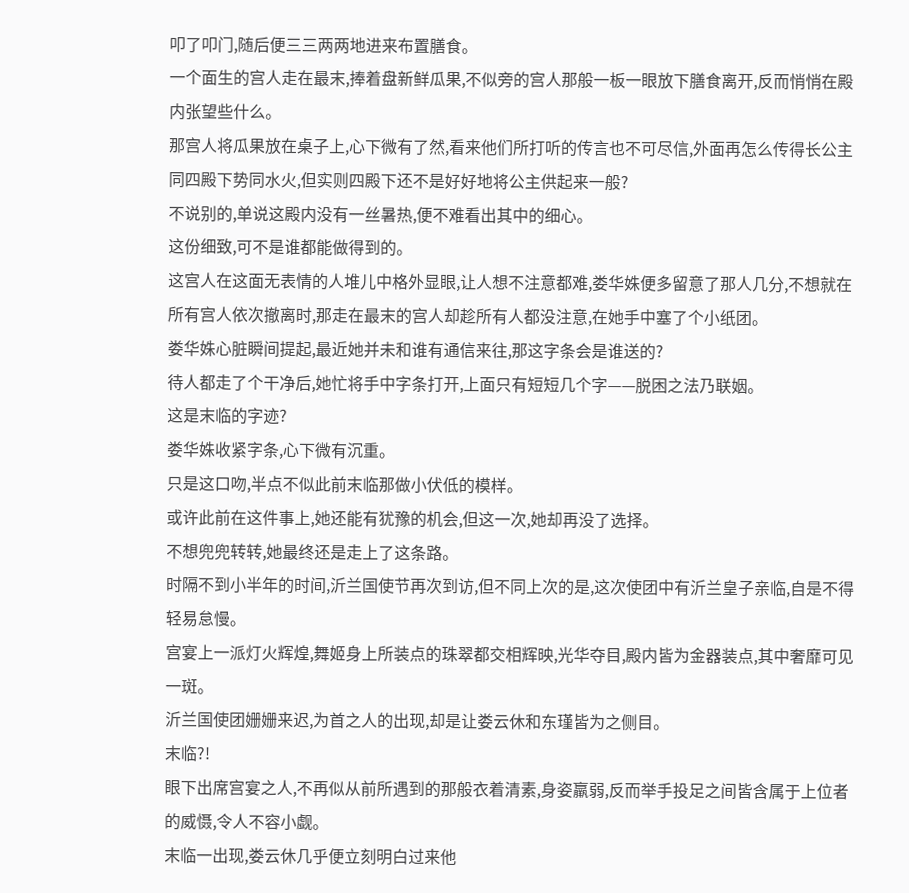叩了叩门,随后便三三两两地进来布置膳食。
一个面生的宫人走在最末,捧着盘新鲜瓜果,不似旁的宫人那般一板一眼放下膳食离开,反而悄悄在殿内张望些什么。
那宫人将瓜果放在桌子上,心下微有了然,看来他们所打听的传言也不可尽信,外面再怎么传得长公主同四殿下势同水火,但实则四殿下还不是好好地将公主供起来一般?
不说别的,单说这殿内没有一丝暑热,便不难看出其中的细心。
这份细致,可不是谁都能做得到的。
这宫人在这面无表情的人堆儿中格外显眼,让人想不注意都难,娄华姝便多留意了那人几分,不想就在所有宫人依次撤离时,那走在最末的宫人却趁所有人都没注意,在她手中塞了个小纸团。
娄华姝心脏瞬间提起,最近她并未和谁有通信来往,那这字条会是谁送的?
待人都走了个干净后,她忙将手中字条打开,上面只有短短几个字——脱困之法乃联姻。
这是末临的字迹?
娄华姝收紧字条,心下微有沉重。
只是这口吻,半点不似此前末临那做小伏低的模样。
或许此前在这件事上,她还能有犹豫的机会,但这一次,她却再没了选择。
不想兜兜转转,她最终还是走上了这条路。
时隔不到小半年的时间,沂兰国使节再次到访,但不同上次的是,这次使团中有沂兰皇子亲临,自是不得轻易怠慢。
宫宴上一派灯火辉煌,舞姬身上所装点的珠翠都交相辉映,光华夺目,殿内皆为金器装点,其中奢靡可见一斑。
沂兰国使团姗姗来迟,为首之人的出现,却是让娄云休和东瑾皆为之侧目。
末临?!
眼下出席宫宴之人,不再似从前所遇到的那般衣着清素,身姿羸弱,反而举手投足之间皆含属于上位者的威慑,令人不容小觑。
末临一出现,娄云休几乎便立刻明白过来他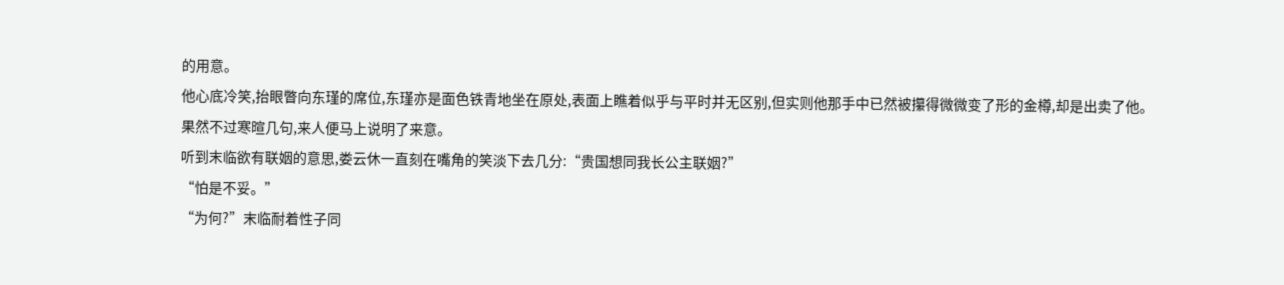的用意。
他心底冷笑,抬眼瞥向东瑾的席位,东瑾亦是面色铁青地坐在原处,表面上瞧着似乎与平时并无区别,但实则他那手中已然被攥得微微变了形的金樽,却是出卖了他。
果然不过寒暄几句,来人便马上说明了来意。
听到末临欲有联姻的意思,娄云休一直刻在嘴角的笑淡下去几分:“贵国想同我长公主联姻?”
“怕是不妥。”
“为何?”末临耐着性子同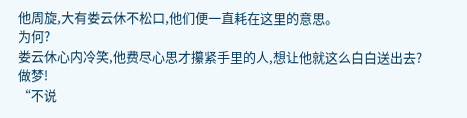他周旋,大有娄云休不松口,他们便一直耗在这里的意思。
为何?
娄云休心内冷笑,他费尽心思才攥紧手里的人,想让他就这么白白送出去?
做梦!
“不说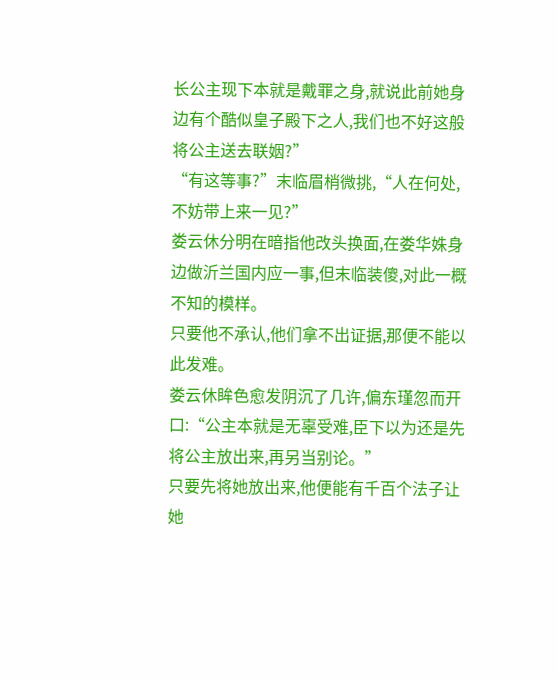长公主现下本就是戴罪之身,就说此前她身边有个酷似皇子殿下之人,我们也不好这般将公主送去联姻?”
“有这等事?”末临眉梢微挑,“人在何处,不妨带上来一见?”
娄云休分明在暗指他改头换面,在娄华姝身边做沂兰国内应一事,但末临装傻,对此一概不知的模样。
只要他不承认,他们拿不出证据,那便不能以此发难。
娄云休眸色愈发阴沉了几许,偏东瑾忽而开口:“公主本就是无辜受难,臣下以为还是先将公主放出来,再另当别论。”
只要先将她放出来,他便能有千百个法子让她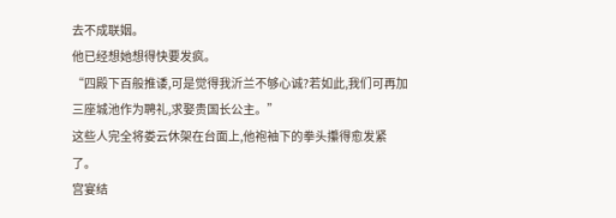去不成联姻。
他已经想她想得快要发疯。
“四殿下百般推诿,可是觉得我沂兰不够心诚?若如此,我们可再加三座城池作为聘礼,求娶贵国长公主。”
这些人完全将娄云休架在台面上,他袍袖下的拳头攥得愈发紧了。
宫宴结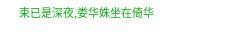束已是深夜,娄华姝坐在倚华